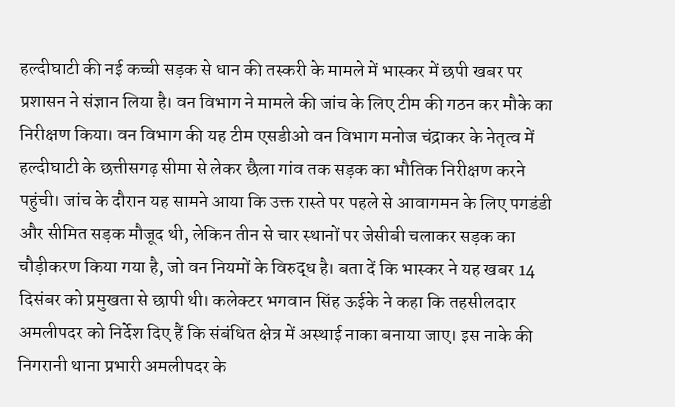हल्दीघाटी की नई कच्ची सड़क से धान की तस्करी के मामले में भास्कर में छपी खबर पर प्रशासन ने संज्ञान लिया है। वन विभाग ने मामले की जांच के लिए टीम की गठन कर मौके का निरीक्षण किया। वन विभाग की यह टीम एसडीओ वन विभाग मनोज चंद्राकर के नेतृत्व में हल्दीघाटी के छत्तीसगढ़ सीमा से लेकर छैला गांव तक सड़क का भौतिक निरीक्षण करने पहुंची। जांच के दौरान यह सामने आया कि उक्त रास्ते पर पहले से आवागमन के लिए पगडंडी और सीमित सड़क मौजूद थी, लेकिन तीन से चार स्थानों पर जेसीबी चलाकर सड़क का चौड़ीकरण किया गया है, जो वन नियमों के विरुद्ध है। बता दें कि भास्कर ने यह खबर 14 दिसंबर को प्रमुखता से छापी थी। कलेक्टर भगवान सिंह ऊईके ने कहा कि तहसीलदार अमलीपदर को निर्देश दिए हैं कि संबंधित क्षेत्र में अस्थाई नाका बनाया जाए। इस नाके की निगरानी थाना प्रभारी अमलीपदर के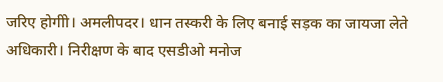जरिए होगीो। अमलीपदर। धान तस्करी के लिए बनाई सड़क का जायजा लेते अधिकारी। निरीक्षण के बाद एसडीओ मनोज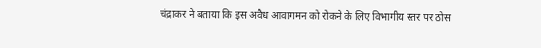चंद्राकर ने बताया कि इस अवैध आवागमन को रोकने के लिए विभागीय स्तर पर ठोस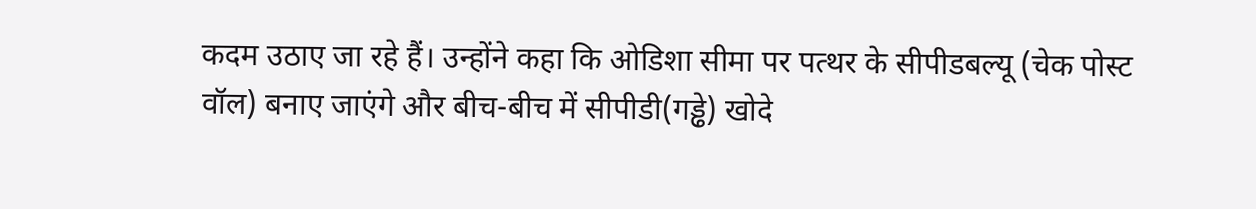कदम उठाए जा रहे हैं। उन्होंने कहा कि ओडिशा सीमा पर पत्थर के सीपीडबल्यू (चेक पोस्ट वॉल) बनाए जाएंगे और बीच-बीच में सीपीडी(गड्ढे) खोदे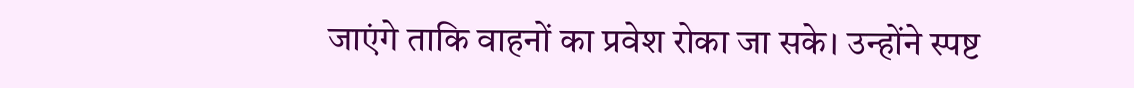जाएंगे ताकि वाहनों का प्रवेश रोका जा सके। उन्होंने स्पष्ट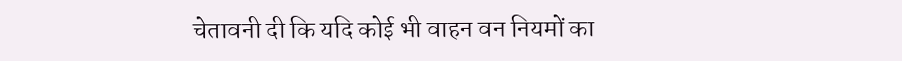चेतावनी दी कि यदि कोई भी वाहन वन नियमों का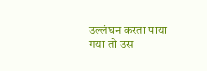उल्लंघन करता पाया गया तो उस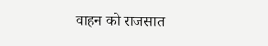वाहन को राजसात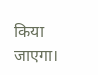किया जाएगा।